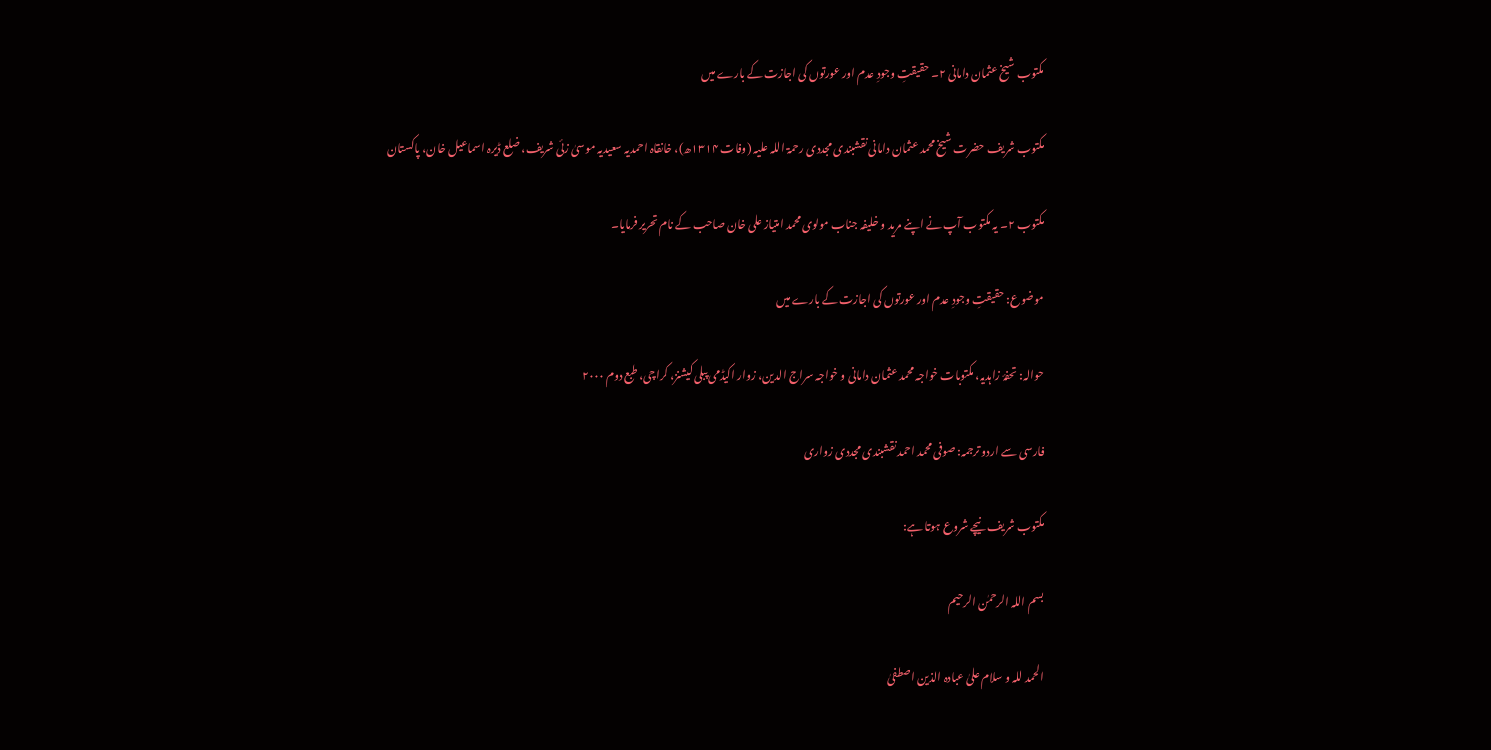مکتوب شیخ عثمان دامانی ۲۔ حقیقتِ وجودِ عدم اور عورتوں کی اجازت کے بارے میں

مکتوب شریف حضرت شیخ محمد عثمان دامانی نقشبندی مجددی رحمۃ اللہ علیہ (وفات ۱۳۱۴ھ)، خانقاہ احمدیہ سعیدیہ موسیٰ زئی شریف، ضلع ڈیرہ اسماعیل خان، پاکستان

مکتوب ۲۔ یہ مکتوب آپ نے اپنے مرید و خلیفہ جناب مولوی محمد امتیاز علی خان صاحب کے نام تحریر فرمایا۔

موضوع: حقیقتِ وجودِ عدم اور عورتوں کی اجازت کے بارے میں

حوالہ: تحفۂ زاہدیہ، مکتوبات خواجہ محمد عثمان دامانی و خواجہ سراج الدین، زوار اکیڈمی پبلی کیشنز، کراچی، طبع دوم ۲۰۰۰

فارسی سے اردو ترجمہ: صوفی محمد احمد نقشبندی مجددی زواری

مکتوب شریف نیچے شروع ہوتا ہے:

بسم اللہ الرحمٰن الرحیم

الحمد للہ و سلام علیٰ عبادہ الذین اصطفیٰ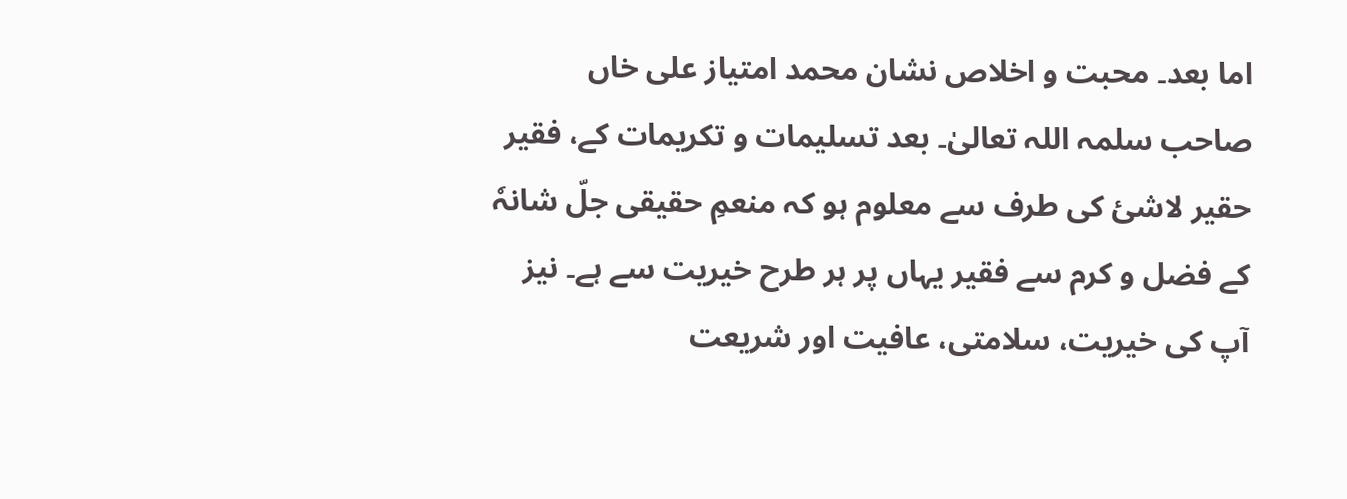اما بعد۔ محبت و اخلاص نشان محمد امتیاز علی خاں صاحب سلمہ اللہ تعالیٰ۔ بعد تسلیمات و تکریمات کے، فقیر حقیر لاشئ کی طرف سے معلوم ہو کہ منعمِ حقیقی جلّ شانہٗ کے فضل و کرم سے فقیر یہاں پر ہر طرح خیریت سے ہے۔ نیز آپ کی خیریت، سلامتی، عافیت اور شریعت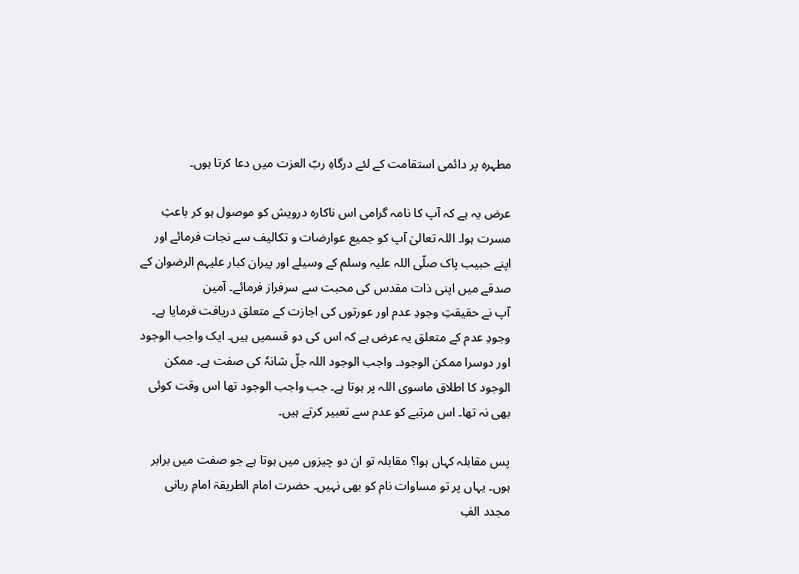مطہرہ پر دائمی استقامت کے لئے درگاہِ ربّ العزت میں دعا کرتا ہوں۔

عرض یہ ہے کہ آپ کا نامہ گرامی اس ناکارہ درویش کو موصول ہو کر باعثِ مسرت ہوا۔ اللہ تعالیٰ آپ کو جمیع عوارضات و تکالیف سے نجات فرمائے اور اپنے حبیب پاک صلّی اللہ علیہ وسلم کے وسیلے اور پیران کبار علیہم الرضوان کے صدقے میں اپنی ذات مقدس کی محبت سے سرفراز فرمائے۔ آمین
آپ نے حقیقتِ وجودِ عدم اور عورتوں کی اجازت کے متعلق دریافت فرمایا ہے۔ وجودِ عدم کے متعلق یہ عرض ہے کہ اس کی دو قسمیں ہیں۔ ایک واجب الوجود اور دوسرا ممکن الوجود۔ واجب الوجود اللہ جلّ شانہٗ کی صفت ہے۔ ممکن الوجود کا اطلاق ماسوی اللہ پر ہوتا ہے۔ جب واجب الوجود تھا اس وقت کوئی بھی نہ تھا۔ اس مرتبے کو عدم سے تعبیر کرتے ہیں۔

پس مقابلہ کہاں ہوا؟ مقابلہ تو ان دو چیزوں میں ہوتا ہے جو صفت میں برابر ہوں۔ یہاں پر تو مساوات نام کو بھی نہیں۔ حضرت امام الطریقۃ امامِ ربانی مجدد الفِ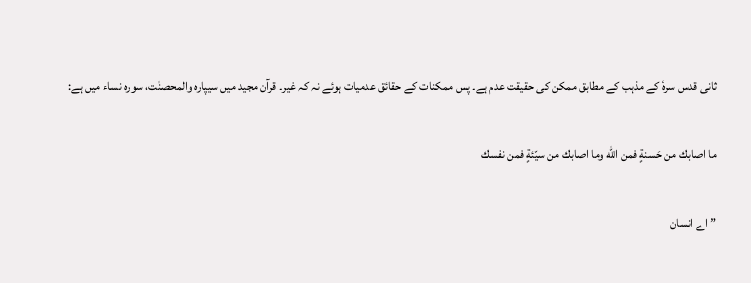ثانی قدس سرہٗ کے مذہب کے مطابق ممکن کی حقیقت عدم ہے۔ پس ممکنات کے حقائق عدمیات ہوئے نہ کہ غیر۔ قرآن مجید میں سیپارہ والمحصنٰت، سورہ نساء میں ہے:

ما اصابك من حَسنةٍ فمن الله وما اصابك من سيّئةٍ فمن نفسك

”اے انسان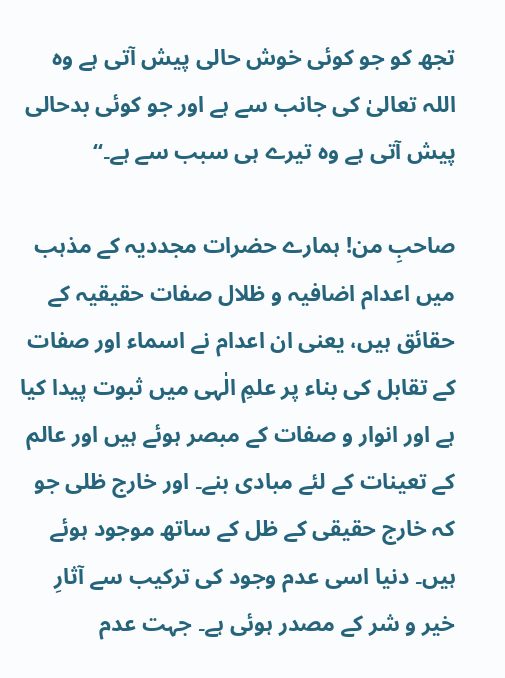تجھ کو جو کوئی خوش حالی پیش آتی ہے وہ اللہ تعالیٰ کی جانب سے ہے اور جو کوئی بدحالی پیش آتی ہے وہ تیرے ہی سبب سے ہے۔“

صاحبِ من! ہمارے حضرات مجددیہ کے مذہب میں اعدام اضافیہ و ظلال صفات حقیقیہ کے حقائق ہیں، یعنی ان اعدام نے اسماء اور صفات کے تقابل کی بناء پر علمِ الٰہی میں ثبوت پیدا کیا ہے اور انوار و صفات کے مبصر ہوئے ہیں اور عالم کے تعینات کے لئے مبادی بنے۔ اور خارج ظلی جو کہ خارج حقیقی کے ظل کے ساتھ موجود ہوئے ہیں۔ دنیا اسی عدم وجود کی ترکیب سے آثارِ خیر و شر کے مصدر ہوئی ہے۔ جہت عدم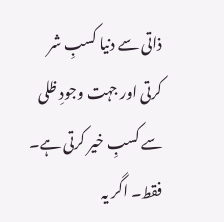ذاتی سے دنیا کسبِ شر کرتی اور جہت وجودِ ظلی سے کسبِ خیر کرتی ہے۔ فقط۔ اگر یہ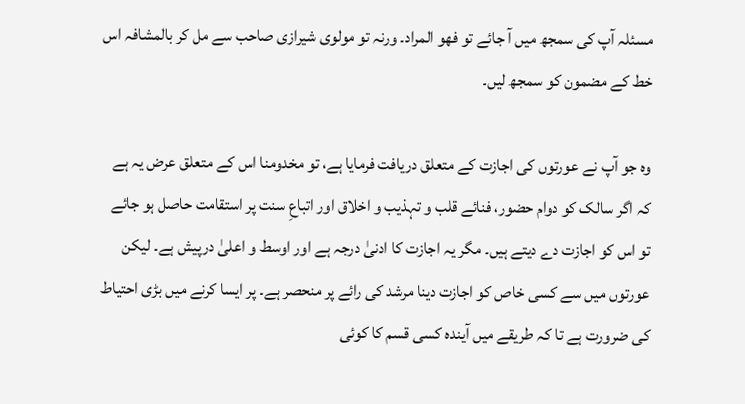مسئلہ آپ کی سمجھ میں آ جائے تو فھو المراد۔ ورنہ تو مولوی شیرازی صاحب سے مل کر بالمشافہ اس خط کے مضمون کو سمجھ لیں۔

وہ جو آپ نے عورتوں کی اجازت کے متعلق دریافت فرمایا ہے، تو مخدومنا اس کے متعلق عرض یہ ہے کہ اگر سالک کو دوام حضور، فنائے قلب و تہذیب و اخلاق اور اتباعِ سنت پر استقامت حاصل ہو جائے تو اس کو اجازت دے دیتے ہیں۔ مگر یہ اجازت کا ادنیٰ درجہ ہے اور اوسط و اعلیٰ درپیش ہے۔ لیکن عورتوں میں سے کسی خاص کو اجازت دینا مرشد کی رائے پر منحصر ہے۔ پر ایسا کرنے میں بڑی احتیاط کی ضرورت ہے تا کہ طریقے میں آیندہ کسی قسم کا کوئی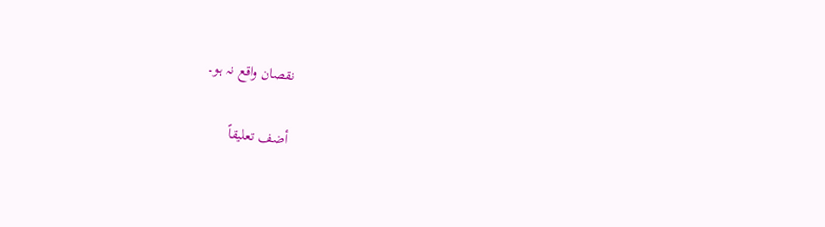نقصان واقع نہ ہو۔

أضف تعليقاً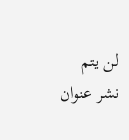لن يتم نشر عنوان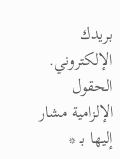بريدك الإلكتروني. الحقول الإلزامية مشار إليها بـ *